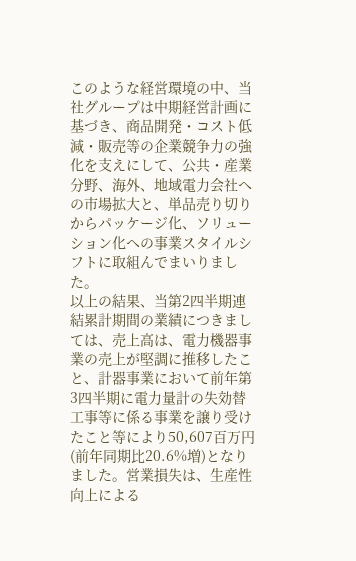このような経営環境の中、当社グループは中期経営計画に基づき、商品開発・コスト低減・販売等の企業競争力の強化を支えにして、公共・産業分野、海外、地域電力会社への市場拡大と、単品売り切りからパッケージ化、ソリューション化への事業スタイルシフトに取組んでまいりました。
以上の結果、当第2四半期連結累計期間の業績につきましては、売上高は、電力機器事業の売上が堅調に推移したこと、計器事業において前年第3四半期に電力量計の失効替工事等に係る事業を譲り受けたこと等により50,607百万円(前年同期比20.6%増)となりました。営業損失は、生産性向上による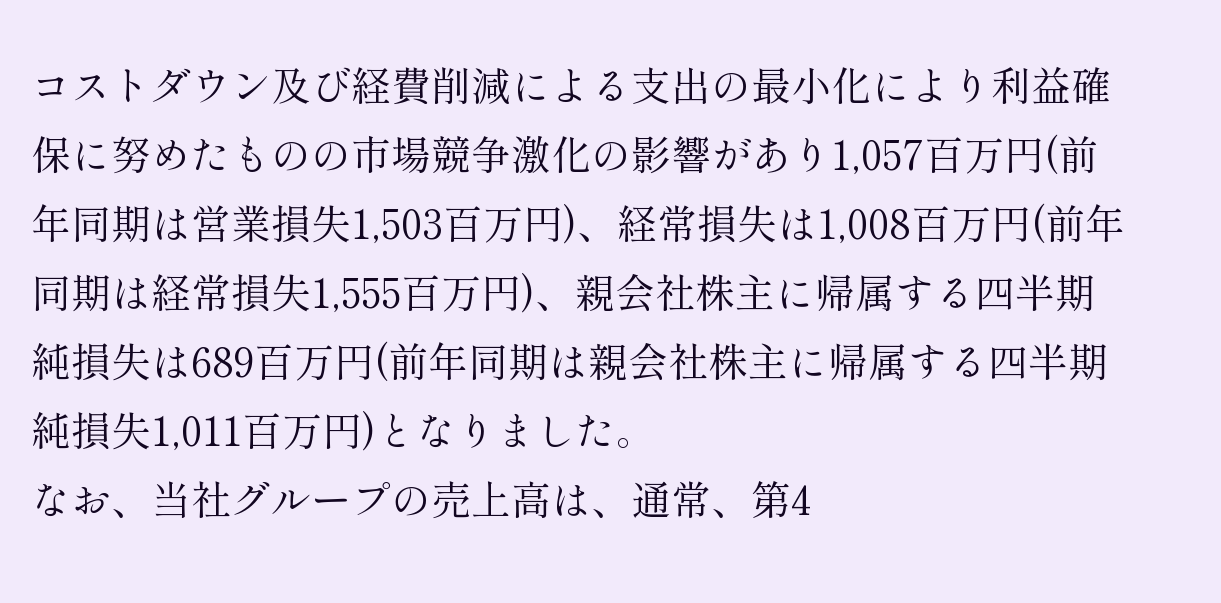コストダウン及び経費削減による支出の最小化により利益確保に努めたものの市場競争激化の影響があり1,057百万円(前年同期は営業損失1,503百万円)、経常損失は1,008百万円(前年同期は経常損失1,555百万円)、親会社株主に帰属する四半期純損失は689百万円(前年同期は親会社株主に帰属する四半期純損失1,011百万円)となりました。
なお、当社グループの売上高は、通常、第4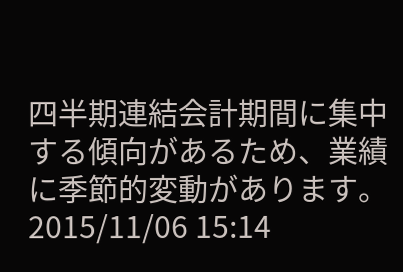四半期連結会計期間に集中する傾向があるため、業績に季節的変動があります。
2015/11/06 15:14